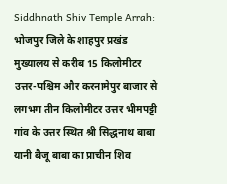Siddhnath Shiv Temple Arrah: भोजपुर जिले के शाहपुर प्रखंड मुख्यालय से करीब 15 किलोमीटर उत्तर-पश्चिम और करनामेपुर बाजार से लगभग तीन किलोमीटर उत्तर भीमपट्टी गांव के उत्तर स्थित श्री सिद्धनाथ बाबा यानी बैजू बाबा का प्राचीन शिव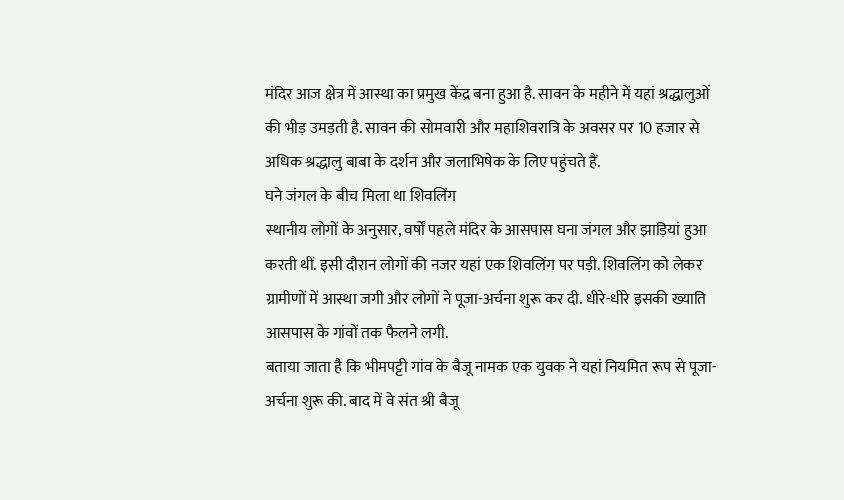मंदिर आज क्षेत्र में आस्था का प्रमुख केंद्र बना हुआ है. सावन के महीने में यहां श्रद्धालुओं की भीड़ उमड़ती है. सावन की सोमवारी और महाशिवरात्रि के अवसर पर 10 हजार से अधिक श्रद्धालु बाबा के दर्शन और जलाभिषेक के लिए पहुंचते हैं.
घने जंगल के बीच मिला था शिवलिंग
स्थानीय लोगों के अनुसार, वर्षों पहले मंदिर के आसपास घना जंगल और झाड़ियां हुआ करती थीं. इसी दौरान लोगों की नजर यहां एक शिवलिंग पर पड़ी. शिवलिंग को लेकर ग्रामीणों में आस्था जगी और लोगों ने पूजा-अर्चना शुरू कर दी. धीरे-धीरे इसकी ख्याति आसपास के गांवों तक फैलने लगी.
बताया जाता है कि भीमपट्टी गांव के बैजू नामक एक युवक ने यहां नियमित रूप से पूजा-अर्चना शुरू की. बाद में वे संत श्री बैजू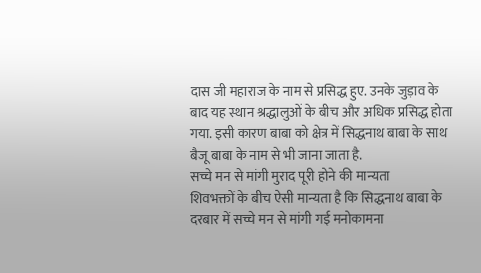दास जी महाराज के नाम से प्रसिद्ध हुए. उनके जुड़ाव के बाद यह स्थान श्रद्धालुओं के बीच और अधिक प्रसिद्ध होता गया. इसी कारण बाबा को क्षेत्र में सिद्धनाथ बाबा के साथ बैजू बाबा के नाम से भी जाना जाता है.
सच्चे मन से मांगी मुराद पूरी होने की मान्यता
शिवभक्तों के बीच ऐसी मान्यता है कि सिद्धनाथ बाबा के दरबार में सच्चे मन से मांगी गई मनोकामना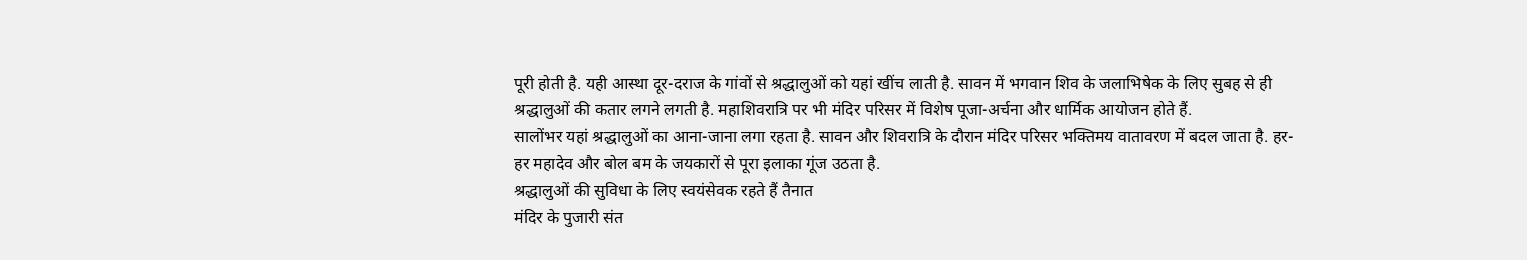पूरी होती है. यही आस्था दूर-दराज के गांवों से श्रद्धालुओं को यहां खींच लाती है. सावन में भगवान शिव के जलाभिषेक के लिए सुबह से ही श्रद्धालुओं की कतार लगने लगती है. महाशिवरात्रि पर भी मंदिर परिसर में विशेष पूजा-अर्चना और धार्मिक आयोजन होते हैं.
सालोंभर यहां श्रद्धालुओं का आना-जाना लगा रहता है. सावन और शिवरात्रि के दौरान मंदिर परिसर भक्तिमय वातावरण में बदल जाता है. हर-हर महादेव और बोल बम के जयकारों से पूरा इलाका गूंज उठता है.
श्रद्धालुओं की सुविधा के लिए स्वयंसेवक रहते हैं तैनात
मंदिर के पुजारी संत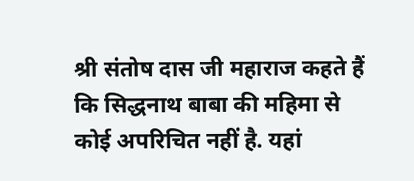श्री संतोष दास जी महाराज कहते हैं कि सिद्धनाथ बाबा की महिमा से कोई अपरिचित नहीं है. यहां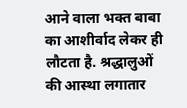आने वाला भक्त बाबा का आशीर्वाद लेकर ही लौटता है. श्रद्धालुओं की आस्था लगातार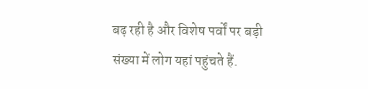बढ़ रही है और विशेष पर्वों पर बड़ी संख्या में लोग यहां पहुंचते हैं.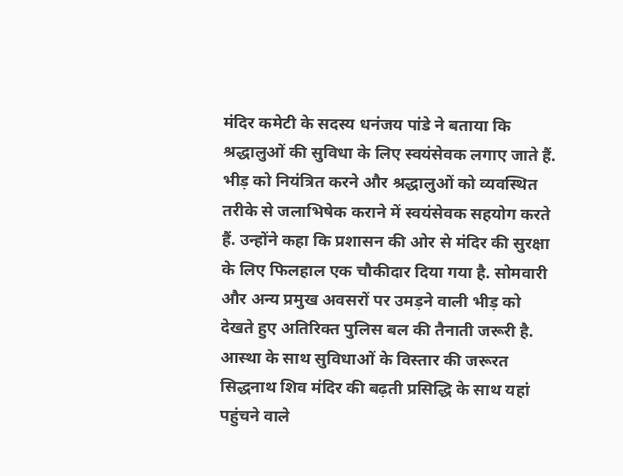मंदिर कमेटी के सदस्य धनंजय पांडे ने बताया कि श्रद्धालुओं की सुविधा के लिए स्वयंसेवक लगाए जाते हैं. भीड़ को नियंत्रित करने और श्रद्धालुओं को व्यवस्थित तरीके से जलाभिषेक कराने में स्वयंसेवक सहयोग करते हैं. उन्होंने कहा कि प्रशासन की ओर से मंदिर की सुरक्षा के लिए फिलहाल एक चौकीदार दिया गया है. सोमवारी और अन्य प्रमुख अवसरों पर उमड़ने वाली भीड़ को देखते हुए अतिरिक्त पुलिस बल की तैनाती जरूरी है.
आस्था के साथ सुविधाओं के विस्तार की जरूरत
सिद्धनाथ शिव मंदिर की बढ़ती प्रसिद्धि के साथ यहां पहुंचने वाले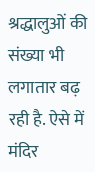श्रद्धालुओं की संख्या भी लगातार बढ़ रही है. ऐसे में मंदिर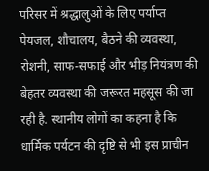परिसर में श्रद्धालुओं के लिए पर्याप्त पेयजल, शौचालय, बैठने की व्यवस्था, रोशनी, साफ-सफाई और भीड़ नियंत्रण की बेहतर व्यवस्था की जरूरत महसूस की जा रही है. स्थानीय लोगों का कहना है कि धार्मिक पर्यटन की दृष्टि से भी इस प्राचीन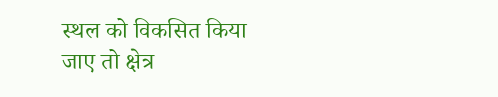स्थल को विकसित किया जाए तो क्षेत्र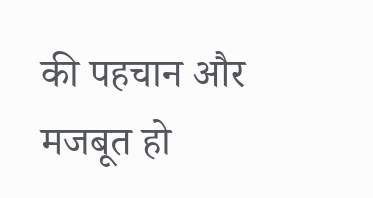की पहचान और मजबूत हो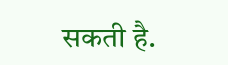सकती है.